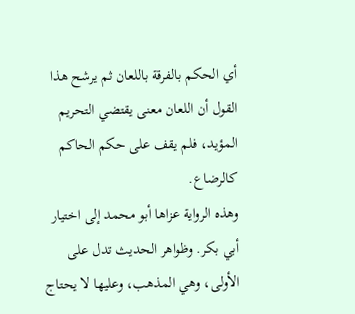أي الحكم بالفرقة باللعان ثم يرشح هذا القول أن اللعان معنى يقتضي التحريم المؤيد، فلم يقف على حكم الحاكم كالرضاع.
وهذه الرواية عزاها أبو محمد إلى اختيار أبي بكر. وظواهر الحديث تدل على الأولى، وهي المذهب، وعليها لا يحتاج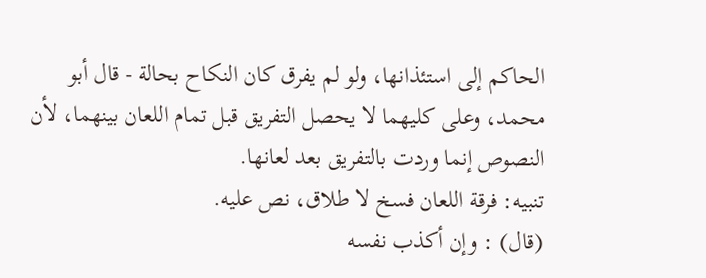الحاكم إلى استئذانها، ولو لم يفرق كان النكاح بحالة - قال أبو محمد، وعلى كليهما لا يحصل التفريق قبل تمام اللعان بينهما، لأن النصوص إنما وردت بالتفريق بعد لعانها.
تنبيه: فرقة اللعان فسخ لا طلاق، نص عليه.
(قال) : وإن أكذب نفسه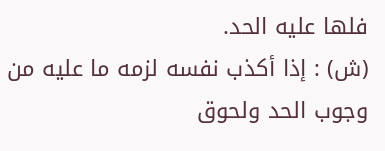فلها عليه الحد.
(ش) : إذا أكذب نفسه لزمه ما عليه من وجوب الحد ولحوق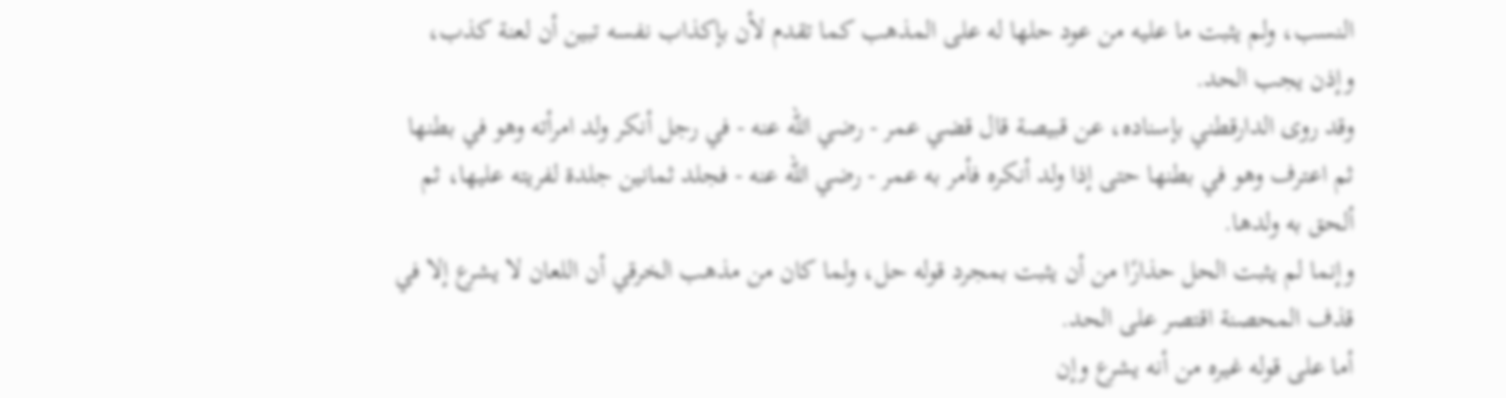النسب، ولم يثبت ما عليه من عود حلها له على المذهب كما تقدم لأن بإكذاب نفسه تبين أن لعنة كذب، وإذن يجب الحد.
وقد روى الدارقطني بإسناده، عن قبيصة قال قضي عمر - رضي الله عنه - في رجل أنكر ولد امرأته وهو في بطنها ثم اعترف وهو في بطنها حتى إذا ولد أنكره فأمر به عمر - رضي الله عنه - فجلد ثمانين جلدة لفريته عليها، ثم ألحق به ولدها.
وإنما لم يثبت الحل حذارًا من أن يثبت بمجرد قوله حل، ولما كان من مذهب الخرقي أن اللعان لا يشرع إلا في قذف المحصنة اقتصر على الحد.
أما على قوله غيره من أنه يشرع وإن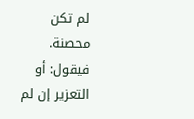لم تكن محصنة. فيقول: أو التعزير إن لم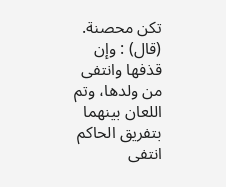تكن محصنة.
(قال) : وإن قذفها وانتفى من ولدها، وتم اللعان بينهما بتفريق الحاكم انتفى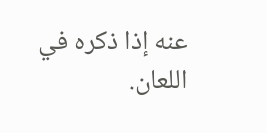عنه إذا ذكره في اللعان.